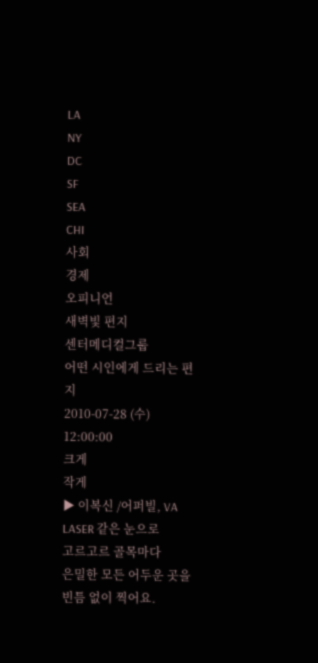LA
NY
DC
SF
SEA
CHI
사회
경제
오피니언
새벽빛 편지
센터메디컬그룹
어떤 시인에게 드리는 편지
2010-07-28 (수) 12:00:00
크게
작게
▶ 이복신 /어퍼빌, VA
LASER 같은 눈으로
고르고르 골목마다
은밀한 모든 어두운 곳을
빈틈 없이 찍어요.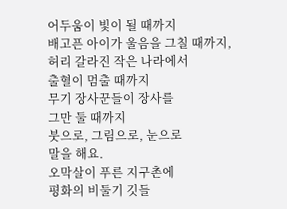어두움이 빛이 될 때까지
배고픈 아이가 울음을 그칠 때까지,
허리 갈라진 작은 나라에서
출혈이 멈출 때까지
무기 장사꾼들이 장사를
그만 둘 때까지
붓으로, 그림으로, 눈으로
말을 해요.
오막살이 푸른 지구촌에
평화의 비둘기 깃들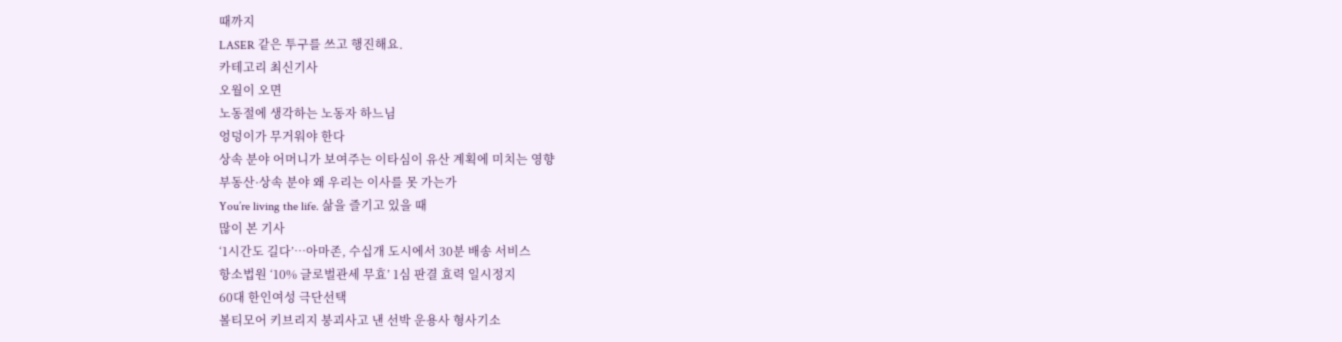때까지
LASER 같은 투구를 쓰고 행진해요.
카테고리 최신기사
오월이 오면
노동절에 생각하는 노동자 하느님
엉덩이가 무거워야 한다
상속 분야 어머니가 보여주는 이타심이 유산 계획에 미치는 영향
부동산·상속 분야 왜 우리는 이사를 못 가는가
You’re living the life. 삶을 즐기고 있을 때
많이 본 기사
‘1시간도 길다’…아마존, 수십개 도시에서 30분 배송 서비스
항소법원 ‘10% 글로벌관세 무효’ 1심 판결 효력 일시정지
60대 한인여성 극단선택
볼티모어 키브리지 붕괴사고 낸 선박 운용사 형사기소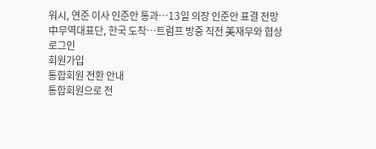워시, 연준 이사 인준안 통과…13일 의장 인준안 표결 전망
中무역대표단, 한국 도착…트럼프 방중 직전 美재무와 협상
로그인
회원가입
통합회원 전환 안내
통합회원으로 전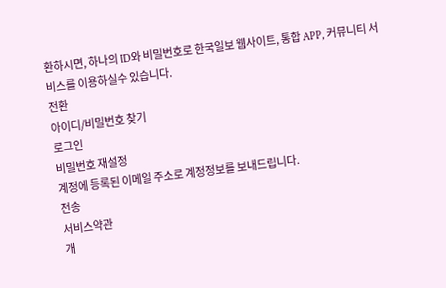환하시면, 하나의 ID와 비밀번호로 한국일보 웹사이트, 통합 APP, 커뮤니티 서비스를 이용하실수 있습니다.
전환
아이디/비밀번호 찾기
로그인
비밀번호 재설정
계정에 등록된 이메일 주소로 계정정보를 보내드립니다.
전송
서비스약관
개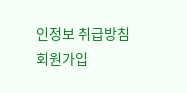인정보 취급방침
회원가입